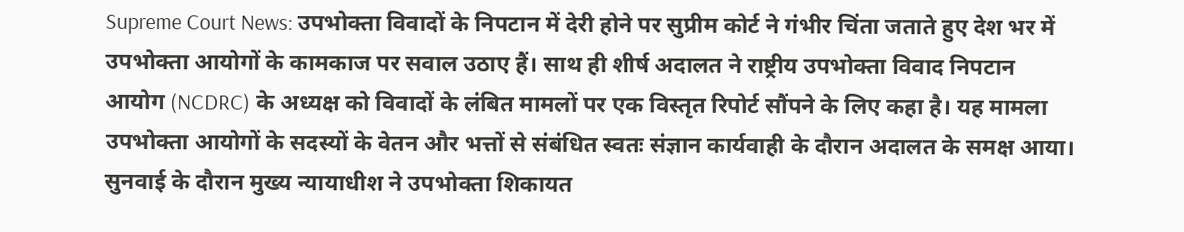Supreme Court News: उपभोक्ता विवादों के निपटान में देरी होने पर सुप्रीम कोर्ट ने गंभीर चिंता जताते हुए देश भर में उपभोक्ता आयोगों के कामकाज पर सवाल उठाए हैं। साथ ही शीर्ष अदालत ने राष्ट्रीय उपभोक्ता विवाद निपटान आयोग (NCDRC) के अध्यक्ष को विवादों के लंबित मामलों पर एक विस्तृत रिपोर्ट सौंपने के लिए कहा है। यह मामला उपभोक्ता आयोगों के सदस्यों के वेतन और भत्तों से संबंधित स्वतः संज्ञान कार्यवाही के दौरान अदालत के समक्ष आया। सुनवाई के दौरान मुख्य न्यायाधीश ने उपभोक्ता शिकायत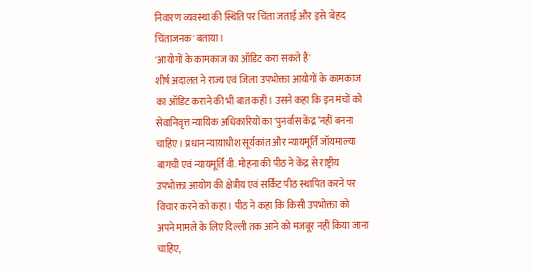निवारण व्यवस्था की स्थिति पर चिंता जताई और इसे 'बेहद चिंताजनक' बताया।
'आयोगों के कामकाज का ऑडिट करा सकते हैं'
शीर्ष अदालत ने राज्य एवं जिला उपभोक्ता आयोगों के कामकाज का ऑडिट कराने की भी बात कही। उसने कहा कि इन मंचों को सेवानिवृत्त न्यायिक अधिकारियों का 'पुनर्वास केंद्र’नहीं बनना चाहिए। प्रधान न्यायाधीश सूर्यकांत और न्यायमूर्ति जॉयमाल्या बागची एवं न्यायमूर्ति वी. मोहना की पीठ ने केंद्र से राष्ट्रीय उपभोक्ता आयोग की क्षेत्रीय एवं सर्किट पीठ स्थापित करने पर विचार करने को कहा। पीठ ने कहा कि किसी उपभोक्ता को अपने मामले के लिए दिल्ली तक आने को मजबूर नहीं किया जाना चाहिए,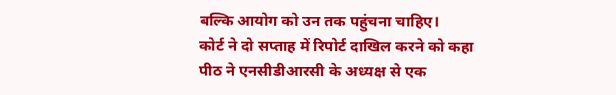बल्कि आयोग को उन तक पहुंचना चाहिए।
कोर्ट ने दो सप्ताह में रिपोर्ट दाखिल करने को कहा
पीठ ने एनसीडीआरसी के अध्यक्ष से एक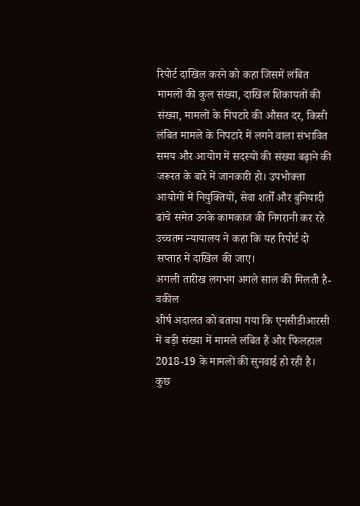रिपोर्ट दाखिल करने को कहा जिसमें लंबित मामलों की कुल संख्या, दाखिल शिकायतों की संख्या, मामलों के निपटारे की औसत दर, किसी लंबित मामले के निपटारे में लगने वाला संभावित समय और आयोग में सदस्यों की संख्या बढ़ाने की जरूरत के बारे में जानकारी हो। उपभोक्ता आयोगों में नियुक्तियों, सेवा शर्तों और बुनियादी ढांचे समेत उनके कामकाज की निगरानी कर रहे उच्चतम न्यायालय ने कहा कि यह रिपोर्ट दो सप्ताह में दाखिल की जाए।
अगली तारीख लगभग अगले साल की मिलती है-वकील
शीर्ष अदालत को बताया गया कि एनसीडीआरसी में बड़ी संख्या में मामले लंबित हैं और फिलहाल 2018-19 के मामलों की सुनवाई हो रही है। कुछ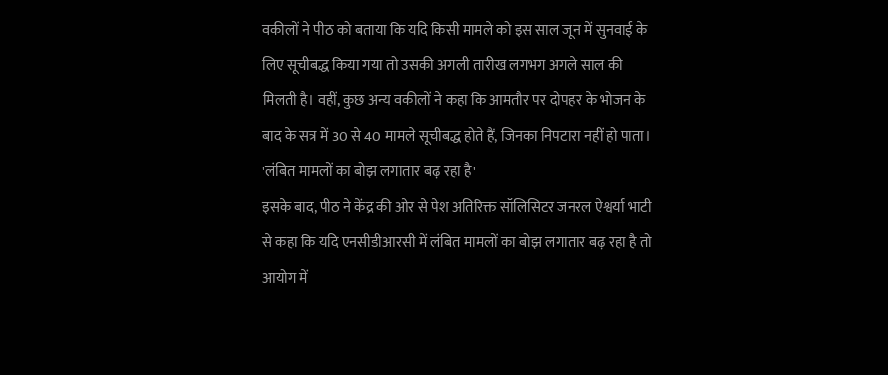वकीलों ने पीठ को बताया कि यदि किसी मामले को इस साल जून में सुनवाई के लिए सूचीबद्ध किया गया तो उसकी अगली तारीख लगभग अगले साल की मिलती है। वहीं, कुछ अन्य वकीलों ने कहा कि आमतौर पर दोपहर के भोजन के बाद के सत्र में 30 से 40 मामले सूचीबद्ध होते हैं, जिनका निपटारा नहीं हो पाता।
'लंबित मामलों का बोझ लगातार बढ़ रहा है'
इसके बाद, पीठ ने केंद्र की ओर से पेश अतिरिक्त सॉलिसिटर जनरल ऐश्वर्या भाटी से कहा कि यदि एनसीडीआरसी में लंबित मामलों का बोझ लगातार बढ़ रहा है तो आयोग में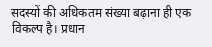सदस्यों की अधिकतम संख्या बढ़ाना ही एक विकल्प है। प्रधान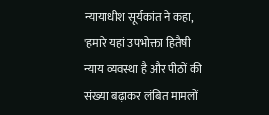न्यायाधीश सूर्यकांत ने कहा, 'हमारे यहां उपभोक्ता हितैषी न्याय व्यवस्था है और पीठों की संख्या बढ़ाकर लंबित मामलों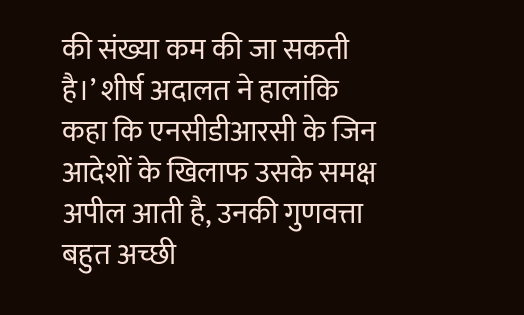की संख्या कम की जा सकती है।’ शीर्ष अदालत ने हालांकि कहा कि एनसीडीआरसी के जिन आदेशों के खिलाफ उसके समक्ष अपील आती है, उनकी गुणवत्ता बहुत अच्छी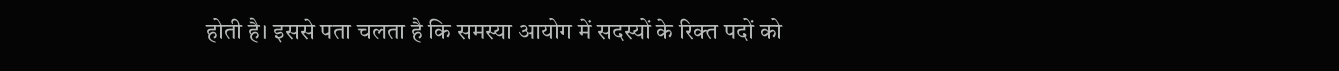होती है। इससे पता चलता है कि समस्या आयोग में सदस्यों के रिक्त पदों को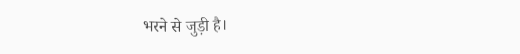भरने से जुड़ी है।